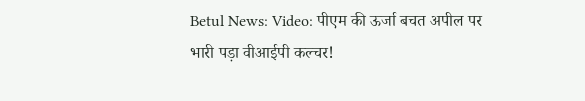Betul News: Video: पीएम की ऊर्जा बचत अपील पर भारी पड़ा वीआईपी कल्चर!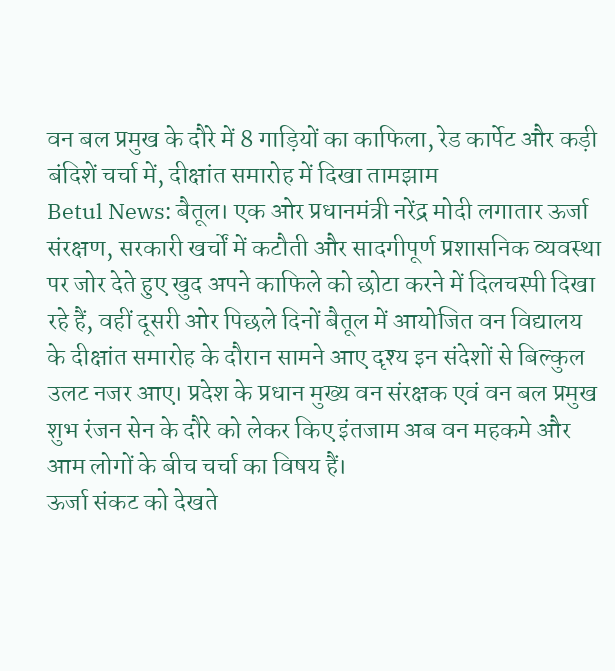वन बल प्रमुख के दौरे में 8 गाड़ियों का काफिला, रेड कार्पेट और कड़ी बंदिशें चर्चा में, दीक्षांत समारोह में दिखा तामझाम
Betul News: बैतूल। एक ओर प्रधानमंत्री नरेंद्र मोदी लगातार ऊर्जा संरक्षण, सरकारी खर्चों में कटौती और सादगीपूर्ण प्रशासनिक व्यवस्था पर जोर देते हुए खुद अपने काफिले को छोटा करने में दिलचस्पी दिखा रहे हैं, वहीं दूसरी ओर पिछले दिनों बैतूल में आयोजित वन विद्यालय के दीक्षांत समारोह के दौरान सामने आए दृश्य इन संदेशों से बिल्कुल उलट नजर आए। प्रदेश के प्रधान मुख्य वन संरक्षक एवं वन बल प्रमुख शुभ रंजन सेन के दौरे को लेकर किए इंतजाम अब वन महकमे और आम लोगों के बीच चर्चा का विषय हैं।
ऊर्जा संकट को देखते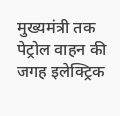मुख्यमंत्री तक पेट्रोल वाहन की जगह इलेक्ट्रिक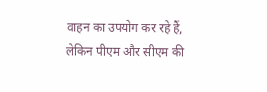वाहन का उपयोग कर रहे हैं, लेकिन पीएम और सीएम की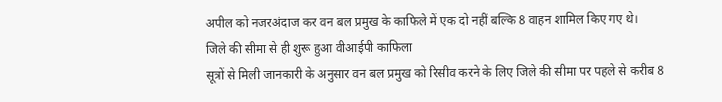अपील को नजरअंदाज कर वन बल प्रमुख के काफिले में एक दो नहीं बल्कि 8 वाहन शामिल किए गए थे।
जिले की सीमा से ही शुरू हुआ वीआईपी काफिला
सूत्रों से मिली जानकारी के अनुसार वन बल प्रमुख को रिसीव करने के लिए जिले की सीमा पर पहले से करीब 8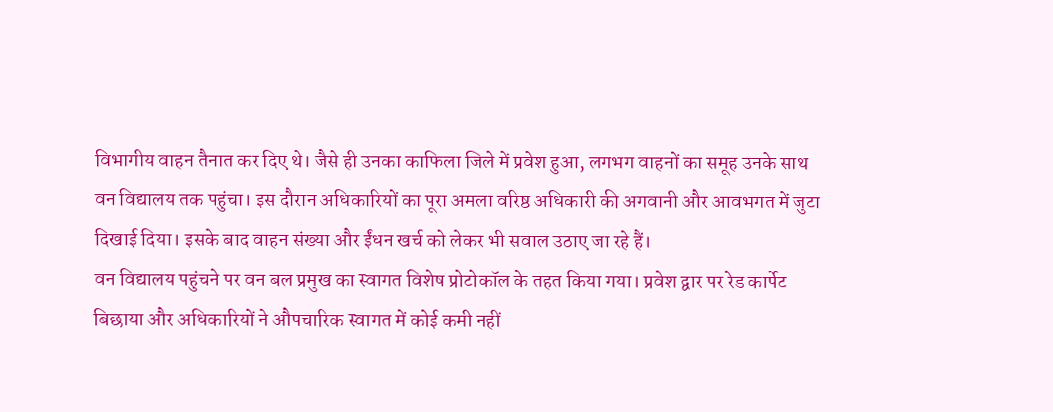विभागीय वाहन तैनात कर दिए थे। जैसे ही उनका काफिला जिले में प्रवेश हुआ, लगभग वाहनों का समूह उनके साथ वन विद्यालय तक पहुंचा। इस दौरान अधिकारियों का पूरा अमला वरिष्ठ अधिकारी की अगवानी और आवभगत में जुटा दिखाई दिया। इसके बाद वाहन संख्या और ईंधन खर्च को लेकर भी सवाल उठाए जा रहे हैं।
वन विद्यालय पहुंचने पर वन बल प्रमुख का स्वागत विशेष प्रोटोकॉल के तहत किया गया। प्रवेश द्वार पर रेड कार्पेट बिछाया और अधिकारियों ने औपचारिक स्वागत में कोई कमी नहीं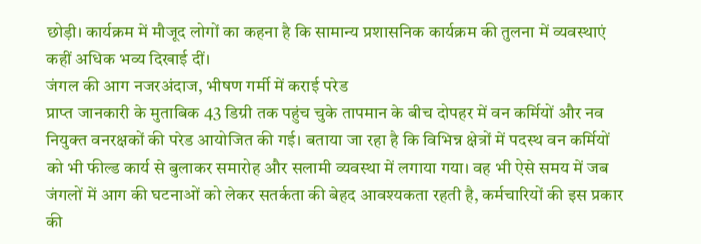छोड़ी। कार्यक्रम में मौजूद लोगों का कहना है कि सामान्य प्रशासनिक कार्यक्रम की तुलना में व्यवस्थाएं कहीं अधिक भव्य दिखाई दीं।
जंगल की आग नजरअंदाज, भीषण गर्मी में कराई परेड
प्राप्त जानकारी के मुताबिक 43 डिग्री तक पहुंच चुके तापमान के बीच दोपहर में वन कर्मियों और नव नियुक्त वनरक्षकों की परेड आयोजित की गई। बताया जा रहा है कि विभिन्न क्षेत्रों में पदस्थ वन कर्मियों को भी फील्ड कार्य से बुलाकर समारोह और सलामी व्यवस्था में लगाया गया। वह भी ऐसे समय में जब जंगलों में आग की घटनाओं को लेकर सतर्कता की बेहद आवश्यकता रहती है, कर्मचारियों की इस प्रकार की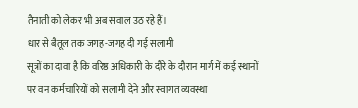तैनाती को लेकर भी अब सवाल उठ रहे हैं।
धार से बैतूल तक जगह-जगह दी गई सलामी
सूत्रों का दावा है कि वरिष्ठ अधिकारी के दौरे के दौरान मार्ग में कई स्थानों पर वन कर्मचारियों को सलामी देने और स्वागत व्यवस्था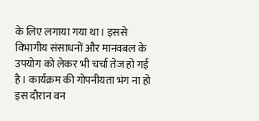के लिए लगाया गया था। इससे विभागीय संसाधनों और मानवबल के उपयोग को लेकर भी चर्चा तेज हो गई है। कार्यक्रम की गोपनीयता भंग ना हो इस दौरान वन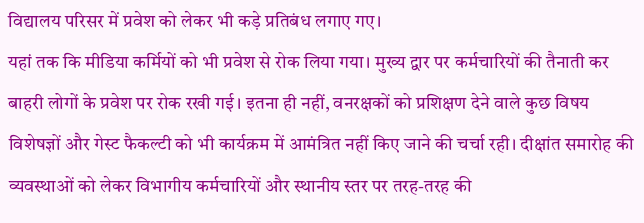विद्यालय परिसर में प्रवेश को लेकर भी कड़े प्रतिबंध लगाए गए।
यहां तक कि मीडिया कर्मियों को भी प्रवेश से रोक लिया गया। मुख्य द्वार पर कर्मचारियों की तैनाती कर बाहरी लोगों के प्रवेश पर रोक रखी गई। इतना ही नहीं, वनरक्षकों को प्रशिक्षण देने वाले कुछ विषय विशेषज्ञों और गेस्ट फैकल्टी को भी कार्यक्रम में आमंत्रित नहीं किए जाने की चर्चा रही। दीक्षांत समारोह की व्यवस्थाओं को लेकर विभागीय कर्मचारियों और स्थानीय स्तर पर तरह-तरह की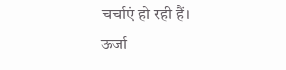चर्चाएं हो रही हैं।
ऊर्जा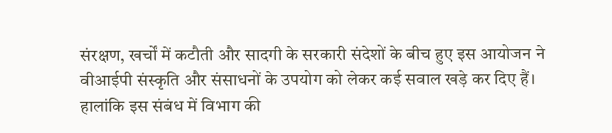संरक्षण, खर्चों में कटौती और सादगी के सरकारी संदेशों के बीच हुए इस आयोजन ने वीआईपी संस्कृति और संसाधनों के उपयोग को लेकर कई सवाल खड़े कर दिए हैं। हालांकि इस संबंध में विभाग की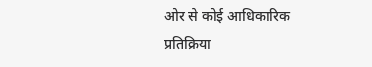ओर से कोई आधिकारिक प्रतिक्रिया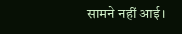सामने नहीं आई।